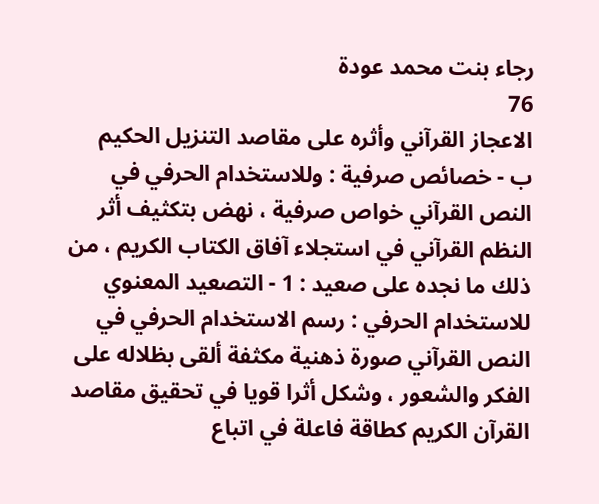رجاء بنت محمد عودة
76
الاعجاز القرآني وأثره على مقاصد التنزيل الحكيم
ب - خصائص صرفية : وللاستخدام الحرفي في النص القرآني خواص صرفية ، نهض بتكثيف أثر النظم القرآني في استجلاء آفاق الكتاب الكريم ، من ذلك ما نجده على صعيد : 1 - التصعيد المعنوي للاستخدام الحرفي : رسم الاستخدام الحرفي في النص القرآني صورة ذهنية مكثفة ألقى بظلاله على الفكر والشعور ، وشكل أثرا قويا في تحقيق مقاصد القرآن الكريم كطاقة فاعلة في اتباع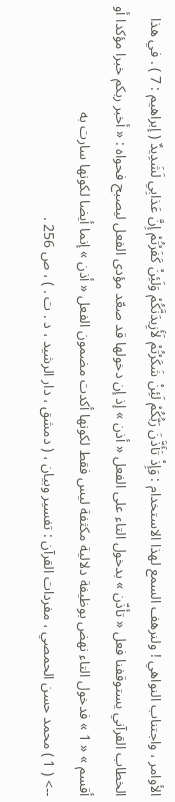الأوامر ، واجتناب النواهي ! ولنرهف السمع لهذا الاستخدام : وَإِذْ تَأَذَّنَ رَبُّكُمْ لَئِنْ شَكَرْتُمْ لَأَزِيدَنَّكُمْ وَلَئِنْ كَفَرْتُمْ إِنَّ عَذابِي لَشَدِيدٌ ( إبراهيم : 7 ) . في هذا الخطاب القرآني يستوقفنا فعل « تأذّن » بدخول التاء على الفعل « أذن » إذ إن دخولها قد صعّد مؤدى الفعل ليصبح فحواه : « أخبر ربكم خبرا مؤكدا أو أقسم » « 1 » فدخول التاء نهض بوظيفة دلالية مكثفة ليس فقط لكونها أكدت مضمون الفعل « أذن » إنما أيضا لكونها سارت به
--> ( 1 ) محمد حسن الحمصي ، مفردات القرآن : تفسير وبيان ، ( دمشق ، دار الرشيد ، د . ت . ) ، ص 256 .